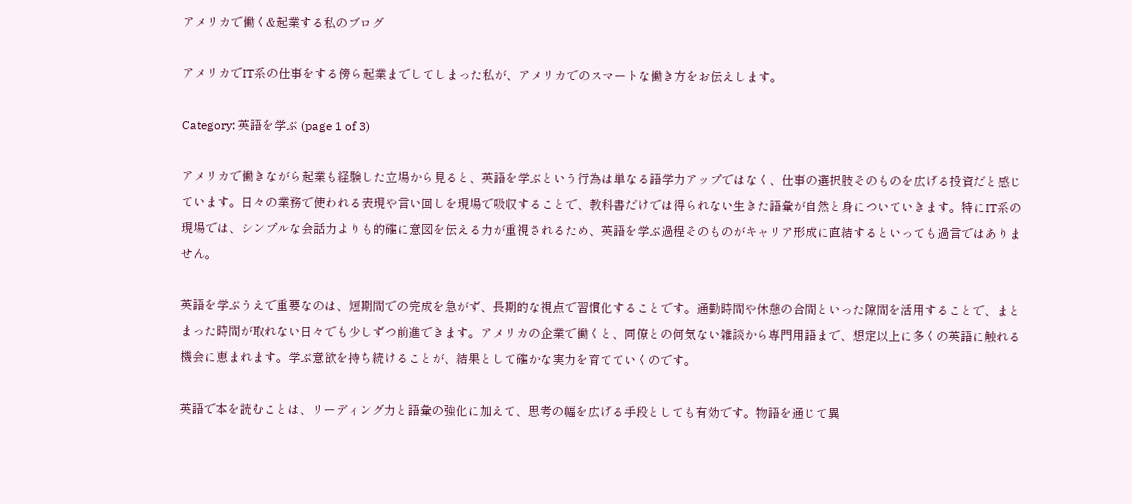アメリカで働く&起業する私のブログ

アメリカでIT系の仕事をする傍ら起業までしてしまった私が、アメリカでのスマートな働き方をお伝えします。

Category: 英語を学ぶ (page 1 of 3)

アメリカで働きながら起業も経験した立場から見ると、英語を学ぶという行為は単なる語学力アップではなく、仕事の選択肢そのものを広げる投資だと感じています。日々の業務で使われる表現や言い回しを現場で吸収することで、教科書だけでは得られない生きた語彙が自然と身についていきます。特にIT系の現場では、シンプルな会話力よりも的確に意図を伝える力が重視されるため、英語を学ぶ過程そのものがキャリア形成に直結するといっても過言ではありません。

英語を学ぶうえで重要なのは、短期間での完成を急がず、長期的な視点で習慣化することです。通勤時間や休憩の合間といった隙間を活用することで、まとまった時間が取れない日々でも少しずつ前進できます。アメリカの企業で働くと、同僚との何気ない雑談から専門用語まで、想定以上に多くの英語に触れる機会に恵まれます。学ぶ意欲を持ち続けることが、結果として確かな実力を育てていくのです。

英語で本を読むことは、リーディング力と語彙の強化に加えて、思考の幅を広げる手段としても有効です。物語を通じて異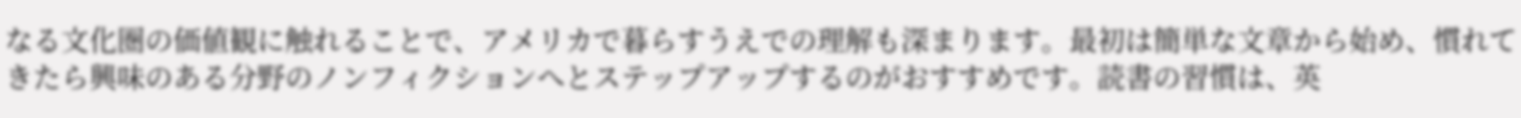なる文化圏の価値観に触れることで、アメリカで暮らすうえでの理解も深まります。最初は簡単な文章から始め、慣れてきたら興味のある分野のノンフィクションへとステップアップするのがおすすめです。読書の習慣は、英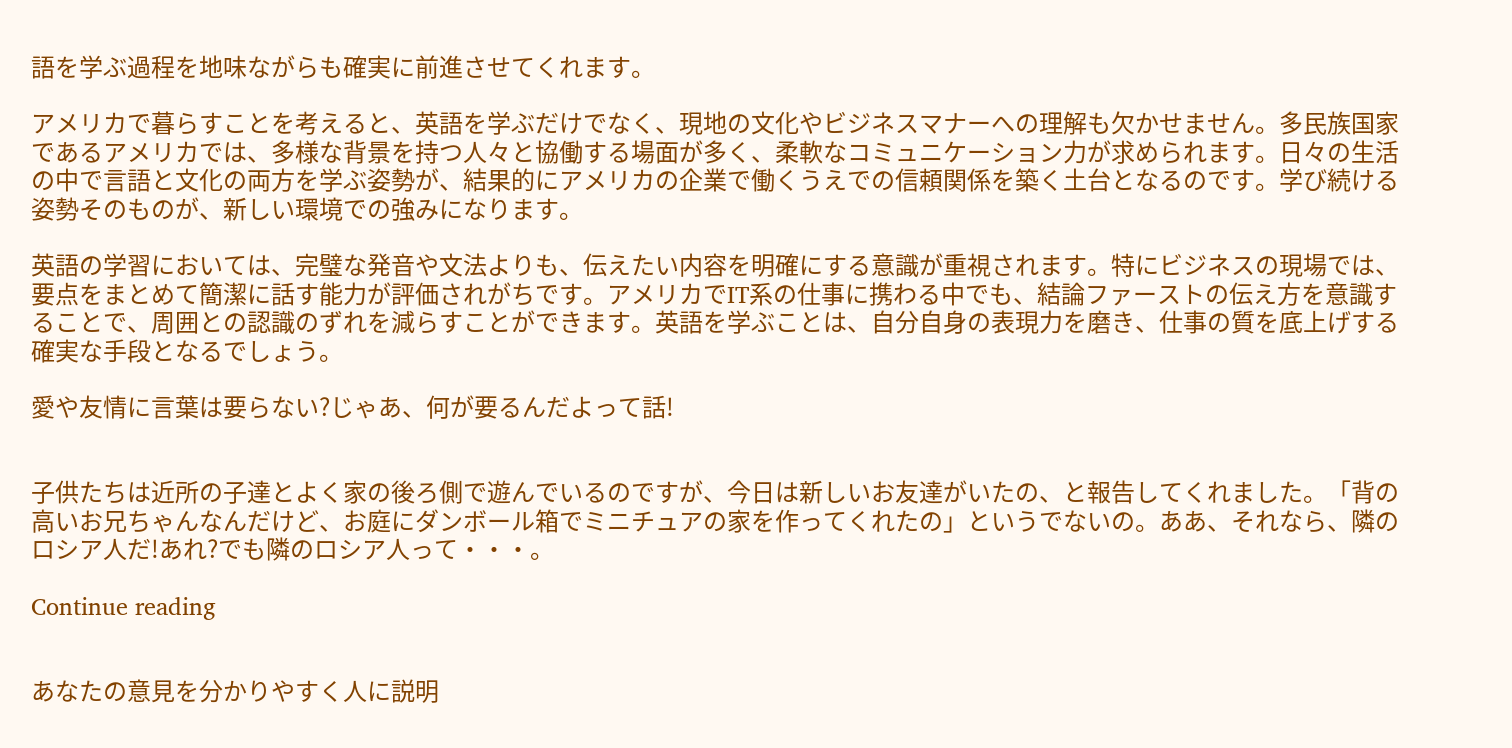語を学ぶ過程を地味ながらも確実に前進させてくれます。

アメリカで暮らすことを考えると、英語を学ぶだけでなく、現地の文化やビジネスマナーへの理解も欠かせません。多民族国家であるアメリカでは、多様な背景を持つ人々と協働する場面が多く、柔軟なコミュニケーション力が求められます。日々の生活の中で言語と文化の両方を学ぶ姿勢が、結果的にアメリカの企業で働くうえでの信頼関係を築く土台となるのです。学び続ける姿勢そのものが、新しい環境での強みになります。

英語の学習においては、完璧な発音や文法よりも、伝えたい内容を明確にする意識が重視されます。特にビジネスの現場では、要点をまとめて簡潔に話す能力が評価されがちです。アメリカでIT系の仕事に携わる中でも、結論ファーストの伝え方を意識することで、周囲との認識のずれを減らすことができます。英語を学ぶことは、自分自身の表現力を磨き、仕事の質を底上げする確実な手段となるでしょう。

愛や友情に言葉は要らない?じゃあ、何が要るんだよって話!


子供たちは近所の子達とよく家の後ろ側で遊んでいるのですが、今日は新しいお友達がいたの、と報告してくれました。「背の高いお兄ちゃんなんだけど、お庭にダンボール箱でミニチュアの家を作ってくれたの」というでないの。ああ、それなら、隣のロシア人だ!あれ?でも隣のロシア人って・・・。

Continue reading


あなたの意見を分かりやすく人に説明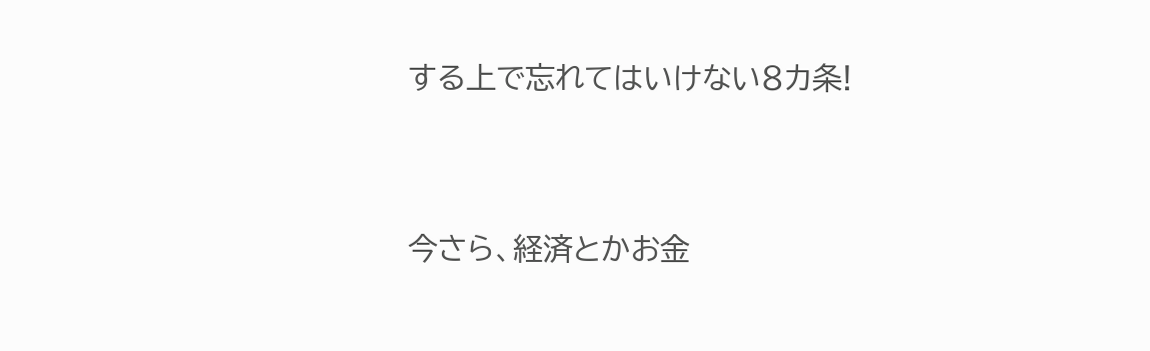する上で忘れてはいけない8カ条!


今さら、経済とかお金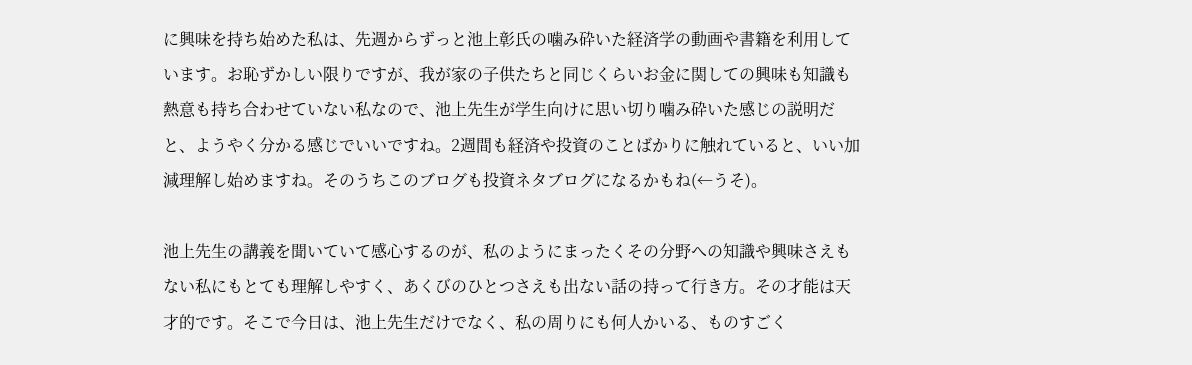に興味を持ち始めた私は、先週からずっと池上彰氏の噛み砕いた経済学の動画や書籍を利用しています。お恥ずかしい限りですが、我が家の子供たちと同じくらいお金に関しての興味も知識も熱意も持ち合わせていない私なので、池上先生が学生向けに思い切り噛み砕いた感じの説明だと、ようやく分かる感じでいいですね。2週間も経済や投資のことばかりに触れていると、いい加減理解し始めますね。そのうちこのブログも投資ネタブログになるかもね(←うそ)。

池上先生の講義を聞いていて感心するのが、私のようにまったくその分野への知識や興味さえもない私にもとても理解しやすく、あくびのひとつさえも出ない話の持って行き方。その才能は天才的です。そこで今日は、池上先生だけでなく、私の周りにも何人かいる、ものすごく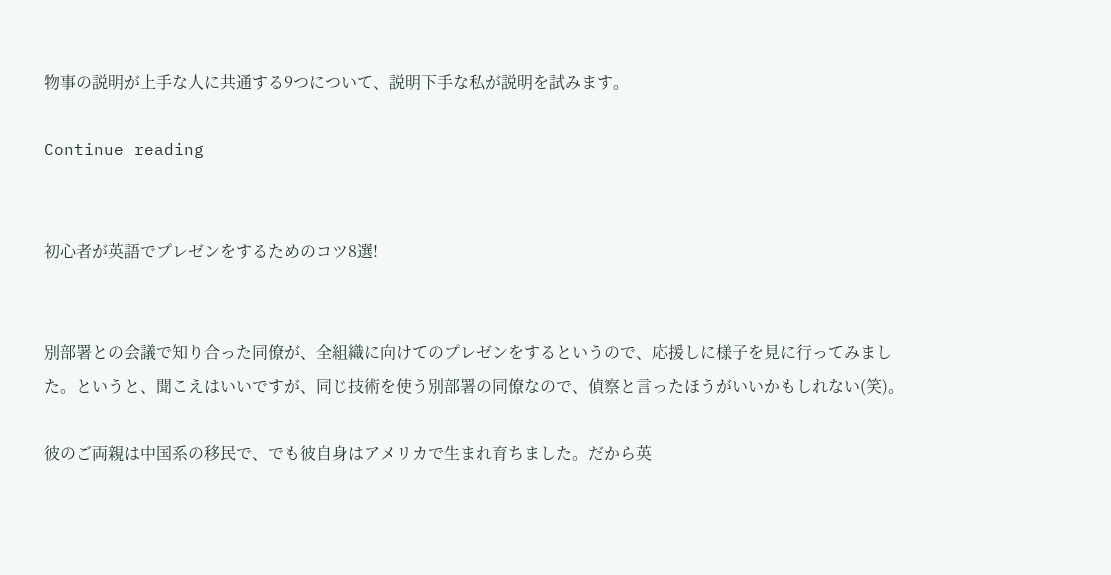物事の説明が上手な人に共通する9つについて、説明下手な私が説明を試みます。

Continue reading


初心者が英語でプレゼンをするためのコツ8選!


別部署との会議で知り合った同僚が、全組織に向けてのプレゼンをするというので、応援しに様子を見に行ってみました。というと、聞こえはいいですが、同じ技術を使う別部署の同僚なので、偵察と言ったほうがいいかもしれない(笑)。

彼のご両親は中国系の移民で、でも彼自身はアメリカで生まれ育ちました。だから英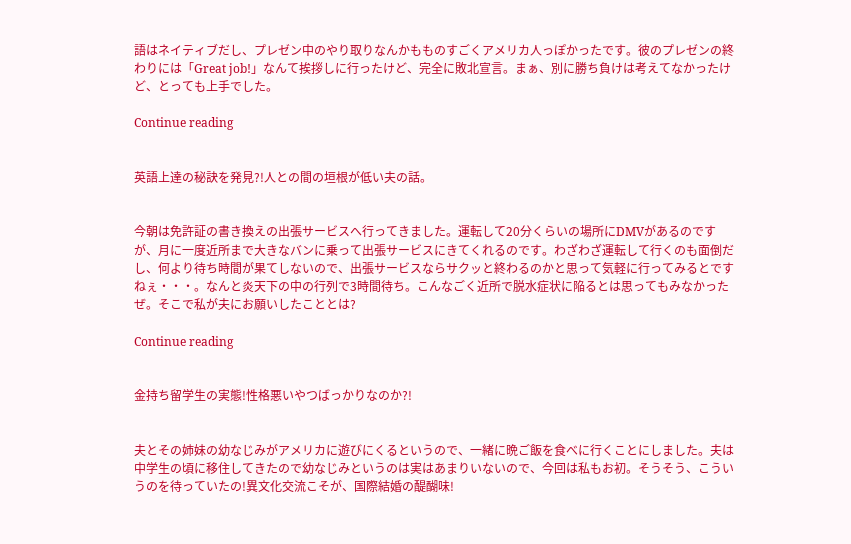語はネイティブだし、プレゼン中のやり取りなんかもものすごくアメリカ人っぽかったです。彼のプレゼンの終わりには「Great job!」なんて挨拶しに行ったけど、完全に敗北宣言。まぁ、別に勝ち負けは考えてなかったけど、とっても上手でした。

Continue reading


英語上達の秘訣を発見?!人との間の垣根が低い夫の話。


今朝は免許証の書き換えの出張サービスへ行ってきました。運転して20分くらいの場所にDMVがあるのですが、月に一度近所まで大きなバンに乗って出張サービスにきてくれるのです。わざわざ運転して行くのも面倒だし、何より待ち時間が果てしないので、出張サービスならサクッと終わるのかと思って気軽に行ってみるとですねぇ・・・。なんと炎天下の中の行列で3時間待ち。こんなごく近所で脱水症状に陥るとは思ってもみなかったぜ。そこで私が夫にお願いしたこととは?

Continue reading


金持ち留学生の実態!性格悪いやつばっかりなのか?!


夫とその姉妹の幼なじみがアメリカに遊びにくるというので、一緒に晩ご飯を食べに行くことにしました。夫は中学生の頃に移住してきたので幼なじみというのは実はあまりいないので、今回は私もお初。そうそう、こういうのを待っていたの!異文化交流こそが、国際結婚の醍醐味!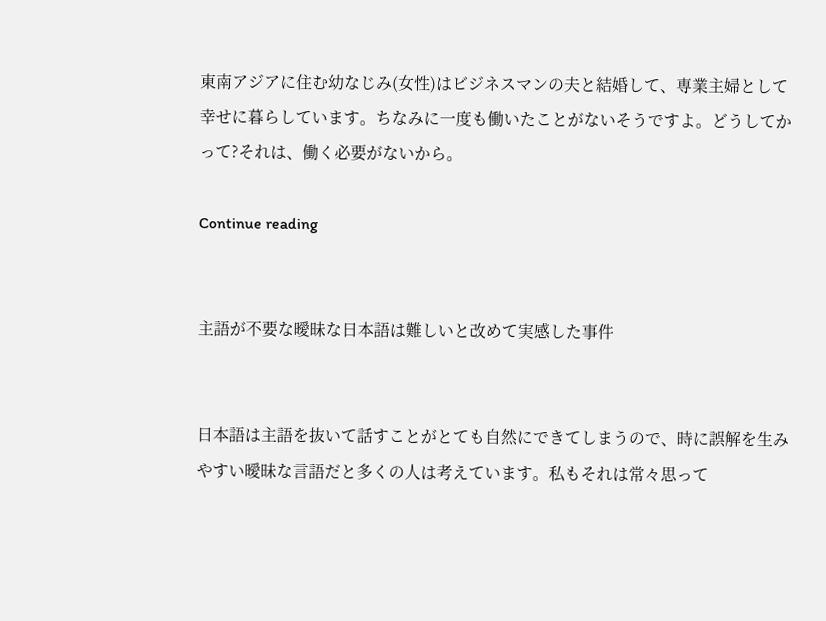東南アジアに住む幼なじみ(女性)はビジネスマンの夫と結婚して、専業主婦として幸せに暮らしています。ちなみに一度も働いたことがないそうですよ。どうしてかって?それは、働く必要がないから。

Continue reading


主語が不要な曖昧な日本語は難しいと改めて実感した事件


日本語は主語を抜いて話すことがとても自然にできてしまうので、時に誤解を生みやすい曖昧な言語だと多くの人は考えています。私もそれは常々思って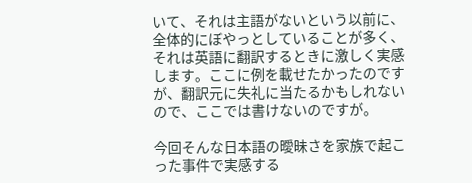いて、それは主語がないという以前に、全体的にぼやっとしていることが多く、それは英語に翻訳するときに激しく実感します。ここに例を載せたかったのですが、翻訳元に失礼に当たるかもしれないので、ここでは書けないのですが。

今回そんな日本語の曖昧さを家族で起こった事件で実感する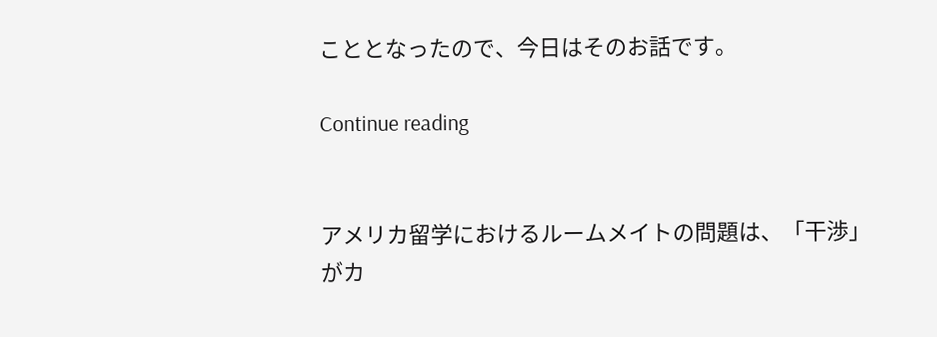こととなったので、今日はそのお話です。

Continue reading


アメリカ留学におけるルームメイトの問題は、「干渉」がカ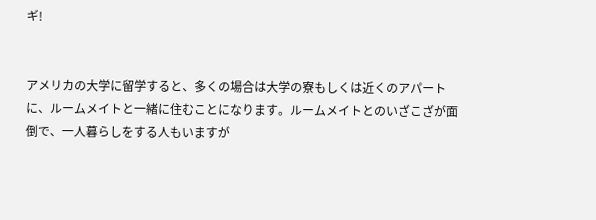ギ!


アメリカの大学に留学すると、多くの場合は大学の寮もしくは近くのアパートに、ルームメイトと一緒に住むことになります。ルームメイトとのいざこざが面倒で、一人暮らしをする人もいますが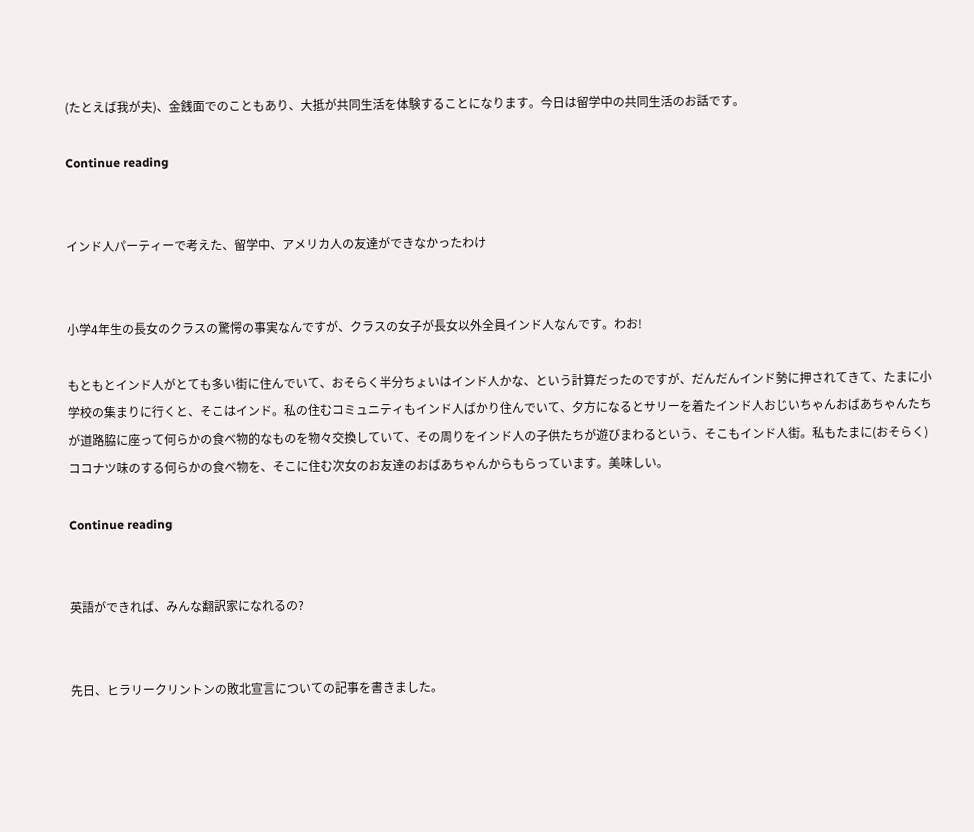(たとえば我が夫)、金銭面でのこともあり、大抵が共同生活を体験することになります。今日は留学中の共同生活のお話です。

Continue reading


インド人パーティーで考えた、留学中、アメリカ人の友達ができなかったわけ


小学4年生の長女のクラスの驚愕の事実なんですが、クラスの女子が長女以外全員インド人なんです。わお!

もともとインド人がとても多い街に住んでいて、おそらく半分ちょいはインド人かな、という計算だったのですが、だんだんインド勢に押されてきて、たまに小学校の集まりに行くと、そこはインド。私の住むコミュニティもインド人ばかり住んでいて、夕方になるとサリーを着たインド人おじいちゃんおばあちゃんたちが道路脇に座って何らかの食べ物的なものを物々交換していて、その周りをインド人の子供たちが遊びまわるという、そこもインド人街。私もたまに(おそらく)ココナツ味のする何らかの食べ物を、そこに住む次女のお友達のおばあちゃんからもらっています。美味しい。

Continue reading


英語ができれば、みんな翻訳家になれるの?


先日、ヒラリークリントンの敗北宣言についての記事を書きました。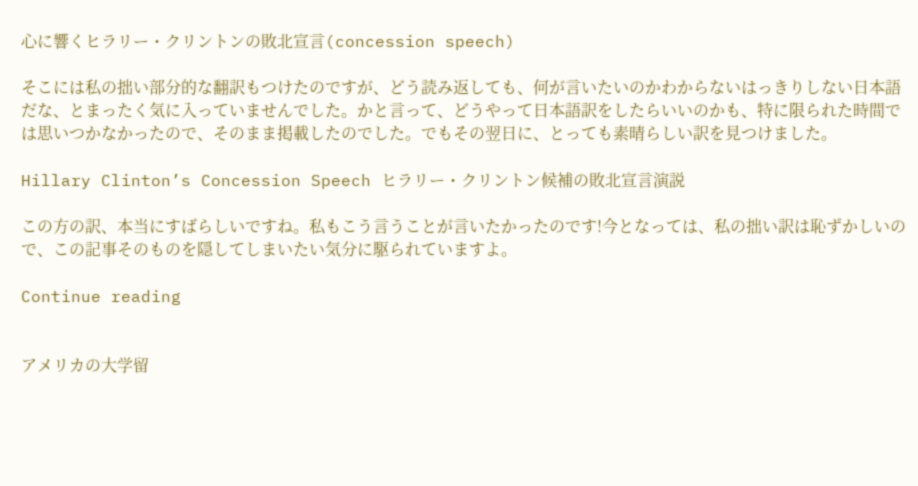心に響くヒラリー・クリントンの敗北宣言(concession speech)

そこには私の拙い部分的な翻訳もつけたのですが、どう読み返しても、何が言いたいのかわからないはっきりしない日本語だな、とまったく気に入っていませんでした。かと言って、どうやって日本語訳をしたらいいのかも、特に限られた時間では思いつかなかったので、そのまま掲載したのでした。でもその翌日に、とっても素晴らしい訳を見つけました。

Hillary Clinton’s Concession Speech ヒラリー・クリントン候補の敗北宣言演説

この方の訳、本当にすばらしいですね。私もこう言うことが言いたかったのです!今となっては、私の拙い訳は恥ずかしいので、この記事そのものを隠してしまいたい気分に駆られていますよ。

Continue reading


アメリカの大学留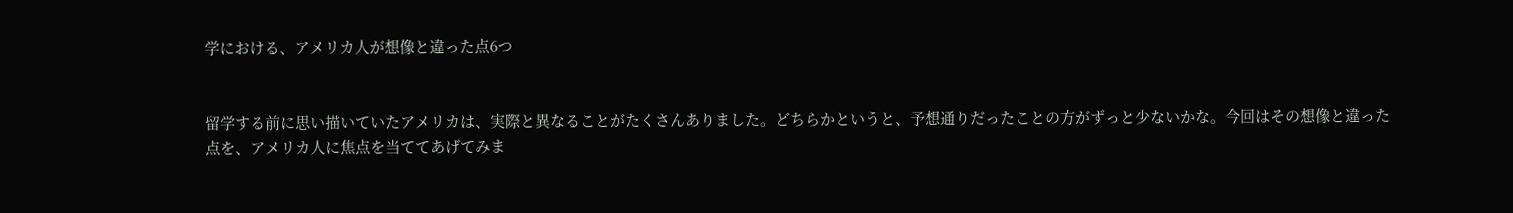学における、アメリカ人が想像と違った点6つ


留学する前に思い描いていたアメリカは、実際と異なることがたくさんありました。どちらかというと、予想通りだったことの方がずっと少ないかな。今回はその想像と違った点を、アメリカ人に焦点を当ててあげてみま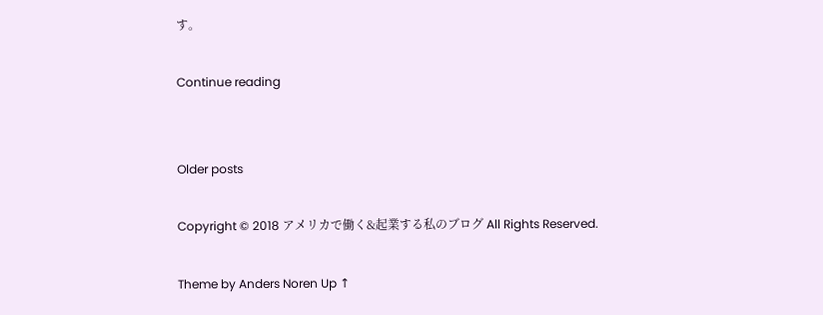す。

Continue reading


Older posts

Copyright © 2018 アメリカで働く&起業する私のブログ All Rights Reserved.

Theme by Anders Noren Up ↑